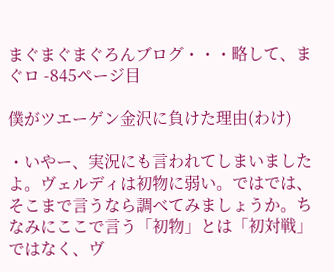まぐまぐまぐろんブログ・・・略して、まぐロ -845ページ目

僕がツエーゲン金沢に負けた理由(わけ)

・いやー、実況にも言われてしまいましたよ。ヴェルディは初物に弱い。ではでは、そこまで言うなら調べてみましょうか。ちなみにここで言う「初物」とは「初対戦」ではなく、ヴ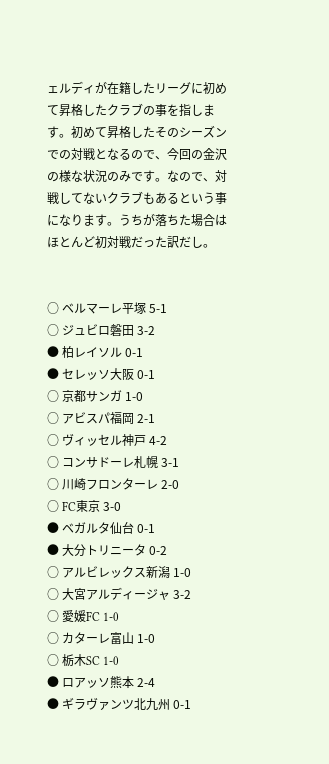ェルディが在籍したリーグに初めて昇格したクラブの事を指します。初めて昇格したそのシーズンでの対戦となるので、今回の金沢の様な状況のみです。なので、対戦してないクラブもあるという事になります。うちが落ちた場合はほとんど初対戦だった訳だし。


○ ベルマーレ平塚 5-1
○ ジュビロ磐田 3-2
● 柏レイソル 0-1
● セレッソ大阪 0-1
○ 京都サンガ 1-0
○ アビスパ福岡 2-1
○ ヴィッセル神戸 4-2
○ コンサドーレ札幌 3-1
○ 川崎フロンターレ 2-0
○ FC東京 3-0
● ベガルタ仙台 0-1
● 大分トリニータ 0-2
○ アルビレックス新潟 1-0
○ 大宮アルディージャ 3-2
○ 愛媛FC 1-0
○ カターレ富山 1-0
○ 栃木SC 1-0
● ロアッソ熊本 2-4
● ギラヴァンツ北九州 0-1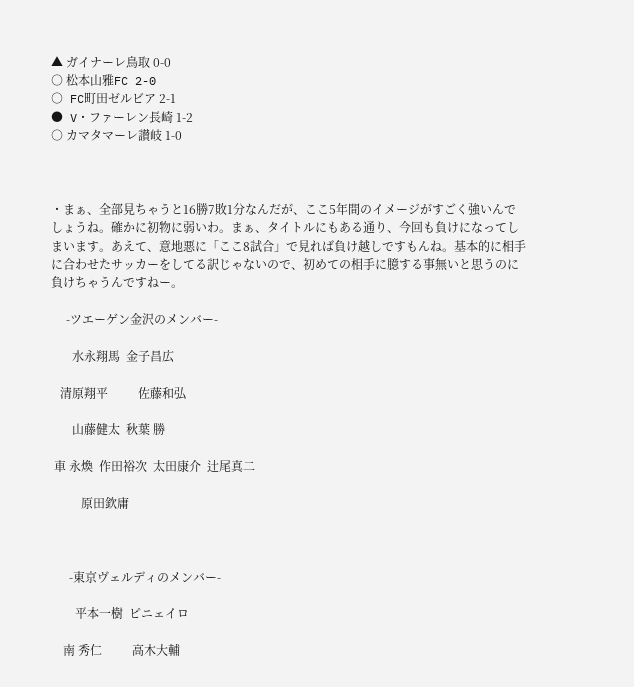▲ ガイナーレ鳥取 0-0
○ 松本山雅FC 2-0
○ FC町田ゼルビア 2-1
● V・ファーレン長崎 1-2
○ カマタマーレ讃岐 1-0



・まぁ、全部見ちゃうと16勝7敗1分なんだが、ここ5年間のイメージがすごく強いんでしょうね。確かに初物に弱いわ。まぁ、タイトルにもある通り、今回も負けになってしまいます。あえて、意地悪に「ここ8試合」で見れば負け越しですもんね。基本的に相手に合わせたサッカーをしてる訳じゃないので、初めての相手に臆する事無いと思うのに負けちゃうんですねー。

     -ツエーゲン金沢のメンバー-

       水永翔馬  金子昌広

   清原翔平          佐藤和弘

       山藤健太  秋葉 勝

 車 永煥  作田裕次  太田康介  辻尾真二

          原田欽庸



      -東京ヴェルディのメンバー-

        平本一樹  ピニェイロ

    南 秀仁          高木大輔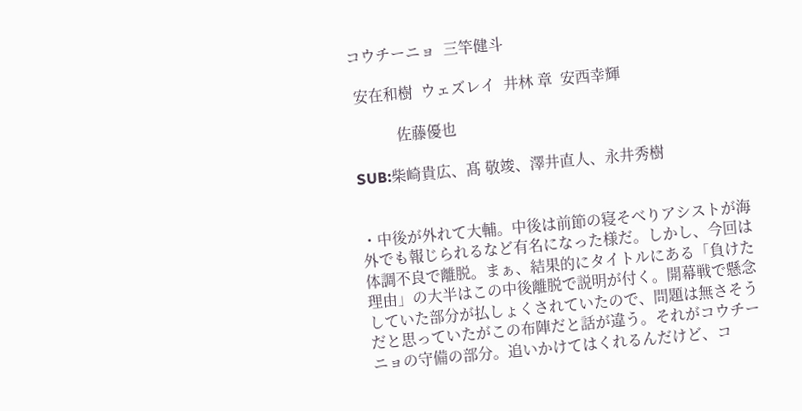コウチーニョ  三竿健斗

 安在和樹  ウェズレイ  井林 章  安西幸輝

           佐藤優也

SUB:柴崎貴広、髙 敬竣、澤井直人、永井秀樹


・中後が外れて大輔。中後は前節の寝そべりアシストが海外でも報じられるなど有名になった様だ。しかし、今回は体調不良で離脱。まぁ、結果的にタイトルにある「負けた理由」の大半はこの中後離脱で説明が付く。開幕戦で懸念していた部分が払しょくされていたので、問題は無さそうだと思っていたがこの布陣だと話が違う。それがコウチーニョの守備の部分。追いかけてはくれるんだけど、コ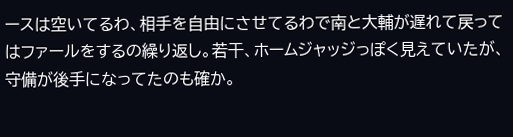ースは空いてるわ、相手を自由にさせてるわで南と大輔が遅れて戻ってはファールをするの繰り返し。若干、ホームジャッジっぽく見えていたが、守備が後手になってたのも確か。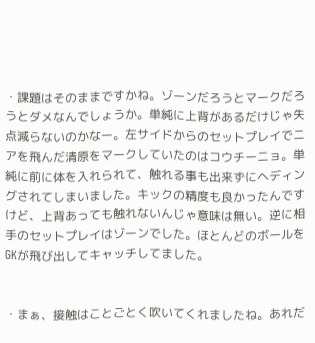・課題はそのままですかね。ゾーンだろうとマークだろうとダメなんでしょうか。単純に上背があるだけじゃ失点減らないのかなー。左サイドからのセットプレイでニアを飛んだ清原をマークしていたのはコウチーニョ。単純に前に体を入れられて、触れる事も出来ずにヘディングされてしまいました。キックの精度も良かったんですけど、上背あっても触れないんじゃ意味は無い。逆に相手のセットプレイはゾーンでした。ほとんどのボールをGKが飛び出してキャッチしてました。


・まぁ、接触はことごとく吹いてくれましたね。あれだ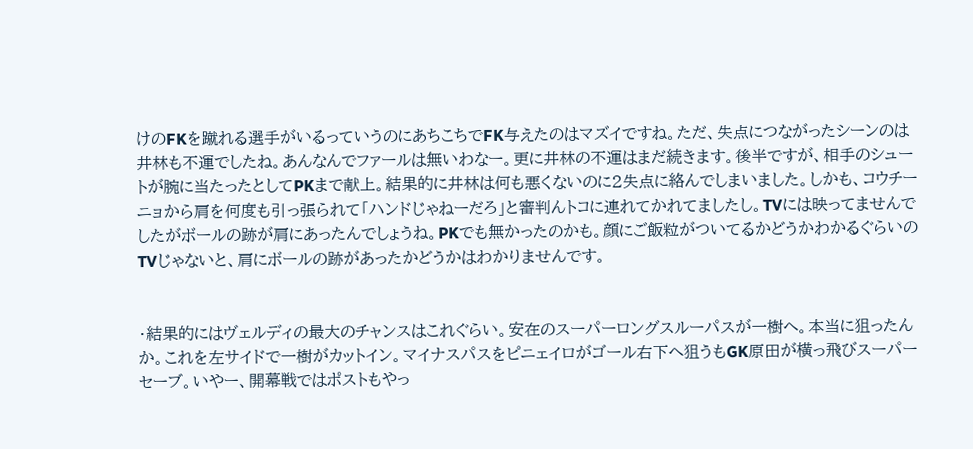けのFKを蹴れる選手がいるっていうのにあちこちでFK与えたのはマズイですね。ただ、失点につながったシーンのは井林も不運でしたね。あんなんでファールは無いわなー。更に井林の不運はまだ続きます。後半ですが、相手のシュートが腕に当たったとしてPKまで献上。結果的に井林は何も悪くないのに2失点に絡んでしまいました。しかも、コウチーニョから肩を何度も引っ張られて「ハンドじゃねーだろ」と審判んトコに連れてかれてましたし。TVには映ってませんでしたがボールの跡が肩にあったんでしょうね。PKでも無かったのかも。顔にご飯粒がついてるかどうかわかるぐらいのTVじゃないと、肩にボールの跡があったかどうかはわかりませんです。


・結果的にはヴェルディの最大のチャンスはこれぐらい。安在のスーパーロングスルーパスが一樹へ。本当に狙ったんか。これを左サイドで一樹がカットイン。マイナスパスをピニェイロがゴール右下へ狙うもGK原田が横っ飛びスーパーセーブ。いやー、開幕戦ではポストもやっ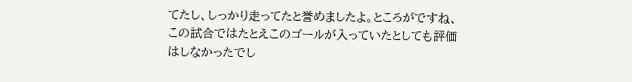てたし、しっかり走ってたと誉めましたよ。ところがですね、この試合ではたとえこのゴールが入っていたとしても評価はしなかったでし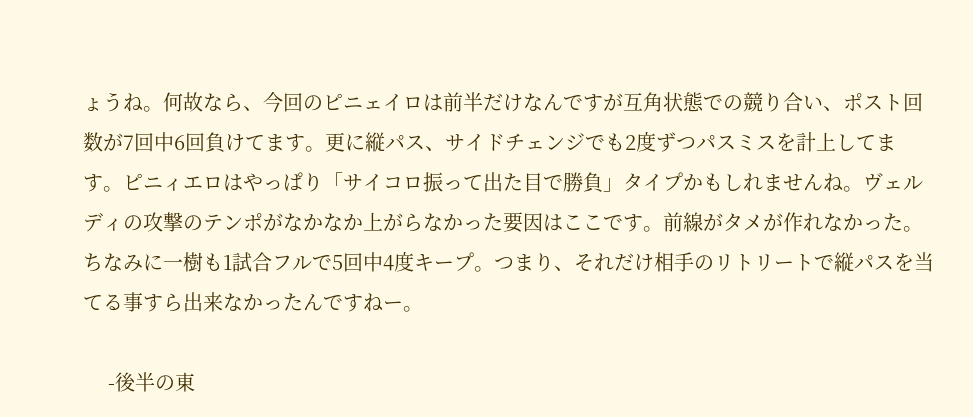ょうね。何故なら、今回のピニェイロは前半だけなんですが互角状態での競り合い、ポスト回数が7回中6回負けてます。更に縦パス、サイドチェンジでも2度ずつパスミスを計上してます。ピニィエロはやっぱり「サイコロ振って出た目で勝負」タイプかもしれませんね。ヴェルディの攻撃のテンポがなかなか上がらなかった要因はここです。前線がタメが作れなかった。ちなみに一樹も1試合フルで5回中4度キープ。つまり、それだけ相手のリトリートで縦パスを当てる事すら出来なかったんですねー。

     -後半の東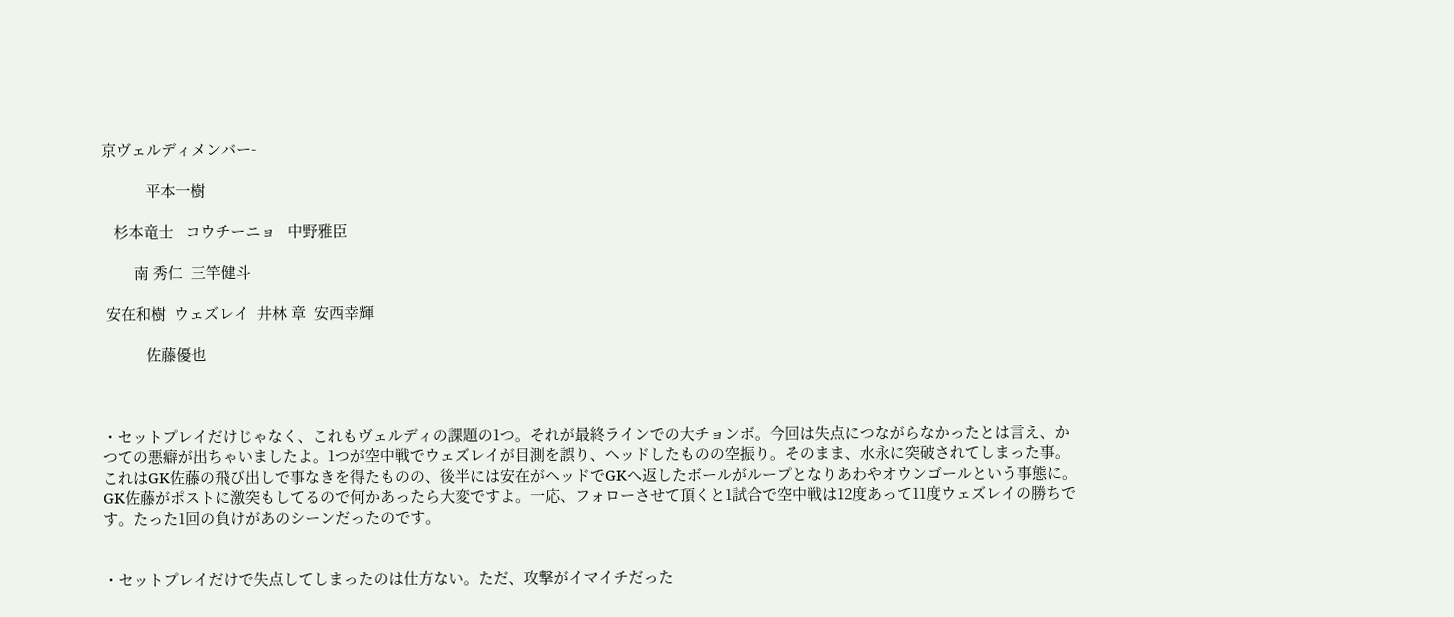京ヴェルディメンバー-

           平本一樹

   杉本竜士   コウチーニョ   中野雅臣

        南 秀仁  三竿健斗

 安在和樹  ウェズレイ  井林 章  安西幸輝

           佐藤優也



・セットプレイだけじゃなく、これもヴェルディの課題の1つ。それが最終ラインでの大チョンボ。今回は失点につながらなかったとは言え、かつての悪癖が出ちゃいましたよ。1つが空中戦でウェズレイが目測を誤り、ヘッドしたものの空振り。そのまま、水永に突破されてしまった事。これはGK佐藤の飛び出しで事なきを得たものの、後半には安在がヘッドでGKへ返したボールがループとなりあわやオウンゴールという事態に。GK佐藤がポストに激突もしてるので何かあったら大変ですよ。一応、フォローさせて頂くと1試合で空中戦は12度あって11度ウェズレイの勝ちです。たった1回の負けがあのシーンだったのです。


・セットプレイだけで失点してしまったのは仕方ない。ただ、攻撃がイマイチだった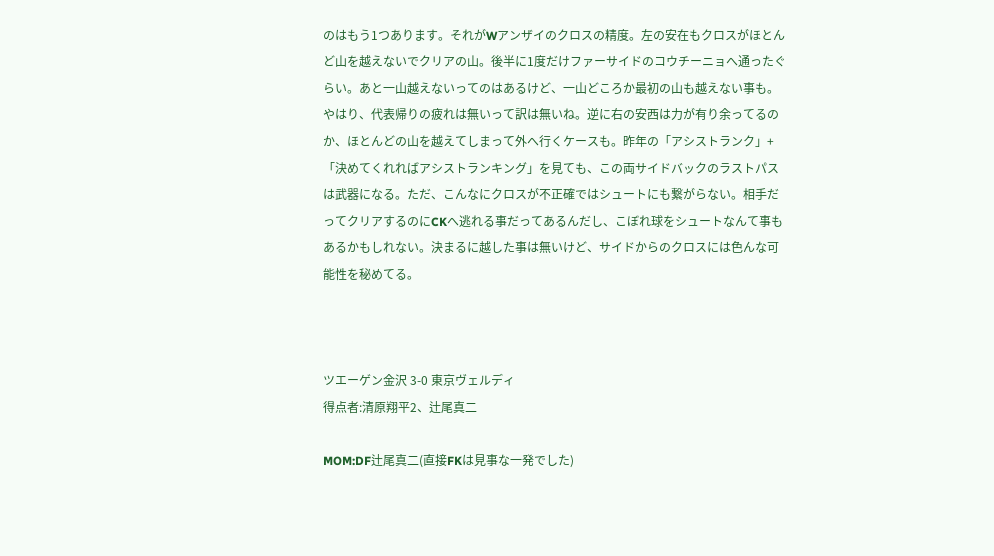のはもう1つあります。それがWアンザイのクロスの精度。左の安在もクロスがほとんど山を越えないでクリアの山。後半に1度だけファーサイドのコウチーニョへ通ったぐらい。あと一山越えないってのはあるけど、一山どころか最初の山も越えない事も。やはり、代表帰りの疲れは無いって訳は無いね。逆に右の安西は力が有り余ってるのか、ほとんどの山を越えてしまって外へ行くケースも。昨年の「アシストランク」+「決めてくれればアシストランキング」を見ても、この両サイドバックのラストパスは武器になる。ただ、こんなにクロスが不正確ではシュートにも繋がらない。相手だってクリアするのにCKへ逃れる事だってあるんだし、こぼれ球をシュートなんて事もあるかもしれない。決まるに越した事は無いけど、サイドからのクロスには色んな可能性を秘めてる。



ツエーゲン金沢 3-0 東京ヴェルディ
得点者:清原翔平2、辻尾真二

MOM:DF辻尾真二(直接FKは見事な一発でした)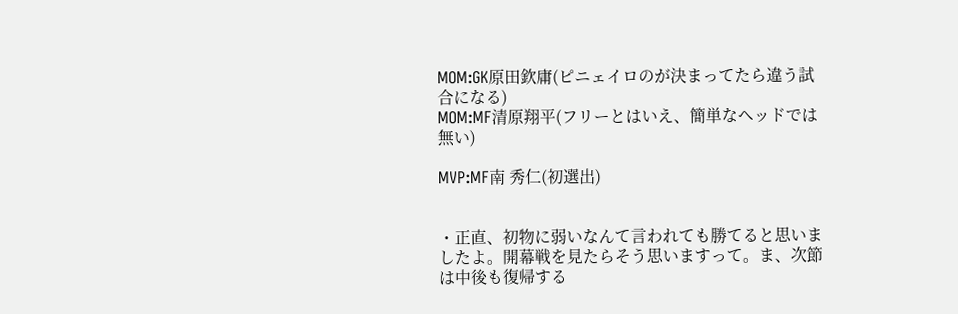MOM:GK原田欽庸(ピニェイロのが決まってたら違う試合になる)
MOM:MF清原翔平(フリーとはいえ、簡単なヘッドでは無い)

MVP:MF南 秀仁(初選出)


・正直、初物に弱いなんて言われても勝てると思いましたよ。開幕戦を見たらそう思いますって。ま、次節は中後も復帰する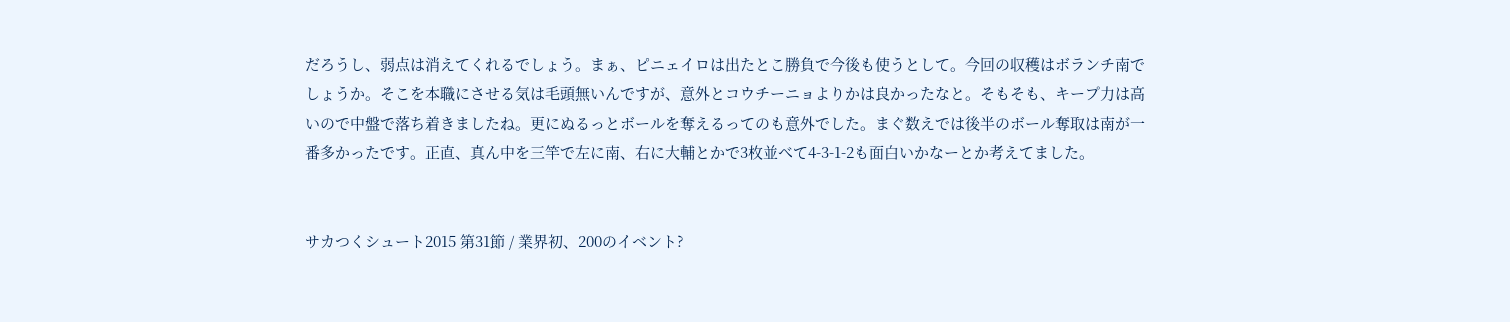だろうし、弱点は消えてくれるでしょう。まぁ、ピニェイロは出たとこ勝負で今後も使うとして。今回の収穫はボランチ南でしょうか。そこを本職にさせる気は毛頭無いんですが、意外とコウチーニョよりかは良かったなと。そもそも、キープ力は高いので中盤で落ち着きましたね。更にぬるっとボールを奪えるってのも意外でした。まぐ数えでは後半のボール奪取は南が一番多かったです。正直、真ん中を三竿で左に南、右に大輔とかで3枚並べて4-3-1-2も面白いかなーとか考えてました。


サカつくシュート2015 第31節 / 業界初、200のイベント?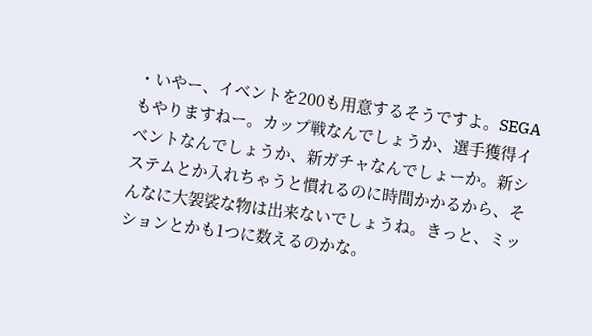・いやー、イベントを200も用意するそうですよ。SEGAもやりますねー。カップ戦なんでしょうか、選手獲得イベントなんでしょうか、新ガチャなんでしょーか。新システムとか入れちゃうと慣れるのに時間かかるから、そんなに大袈裟な物は出来ないでしょうね。きっと、ミッションとかも1つに数えるのかな。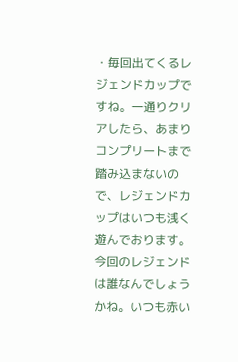・毎回出てくるレジェンドカップですね。一通りクリアしたら、あまりコンプリートまで踏み込まないので、レジェンドカップはいつも浅く遊んでおります。今回のレジェンドは誰なんでしょうかね。いつも赤い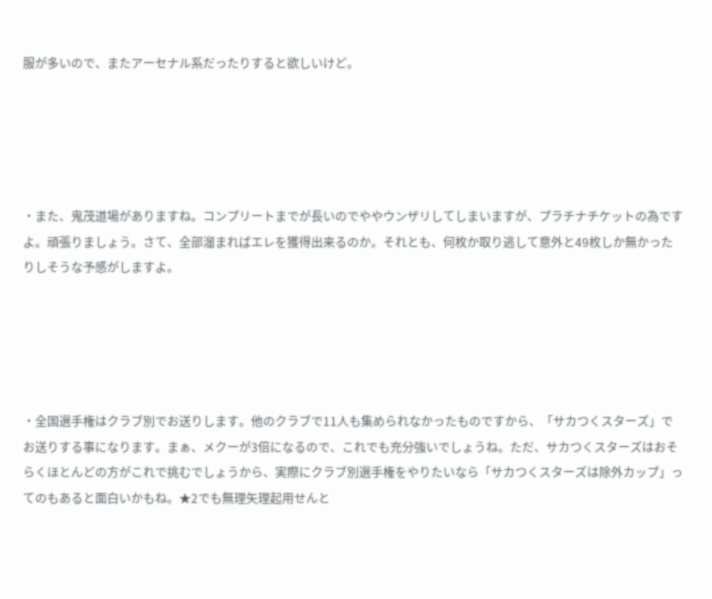服が多いので、またアーセナル系だったりすると欲しいけど。





・また、鬼茂道場がありますね。コンプリートまでが長いのでややウンザリしてしまいますが、プラチナチケットの為ですよ。頑張りましょう。さて、全部溜まればエレを獲得出来るのか。それとも、何枚か取り逃して意外と49枚しか無かったりしそうな予感がしますよ。





・全国選手権はクラブ別でお送りします。他のクラブで11人も集められなかったものですから、「サカつくスターズ」でお送りする事になります。まぁ、メクーが3倍になるので、これでも充分強いでしょうね。ただ、サカつくスターズはおそらくほとんどの方がこれで挑むでしょうから、実際にクラブ別選手権をやりたいなら「サカつくスターズは除外カップ」ってのもあると面白いかもね。★2でも無理矢理起用せんと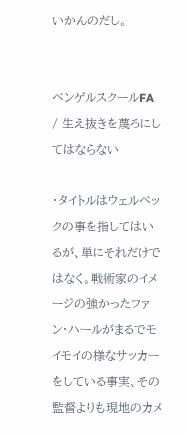いかんのだし。


ベンゲルスクールFA / 生え抜きを蔑ろにしてはならない

・タイトルはウェルベックの事を指してはいるが、単にそれだけではなく。戦術家のイメージの強かったファン・ハールがまるでモイモイの様なサッカーをしている事実、その監督よりも現地のカメ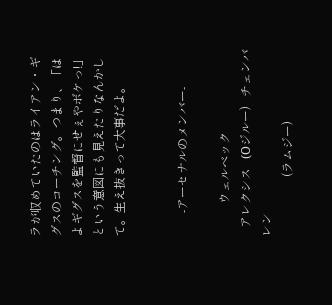ラが収めていたのはライアン・ギグスのコーチング。つまり、「はよギグスを監督にせぇやボケっ!」という意図にも見えたりなんかして。生え抜きって大事だよ。


        -アーセナルのメンバー-

           ウェルベック
   アレクシス   (Oジルー)   チェンバレン
                    (ラムジー)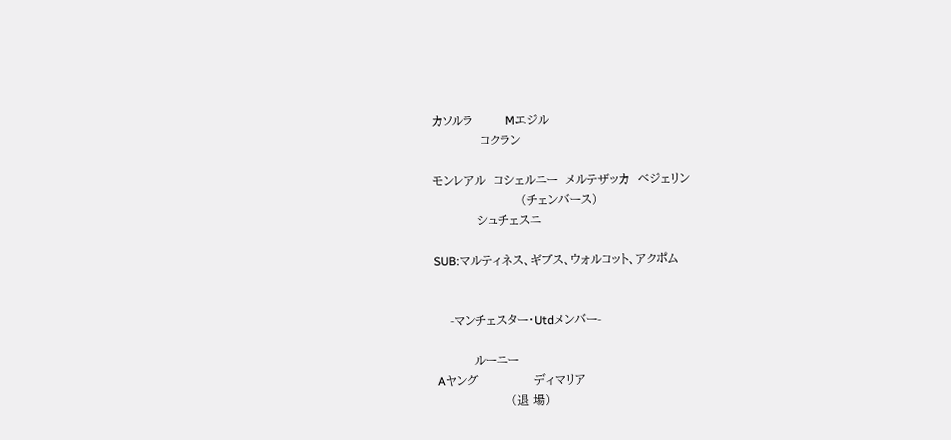カソルラ        Mエジル
            コクラン

モンレアル  コシェルニー  メルテザッカ  ベジェリン
                      (チェンバース)
           シュチェスニ

SUB:マルティネス、ギブス、ウォルコット、アクポム


    -マンチェスター・Utdメンバー-

          ルーニー
 Aヤング              ディマリア
                   (退 場)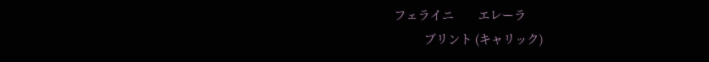フェライニ        エレーラ
          ブリント (キャリック)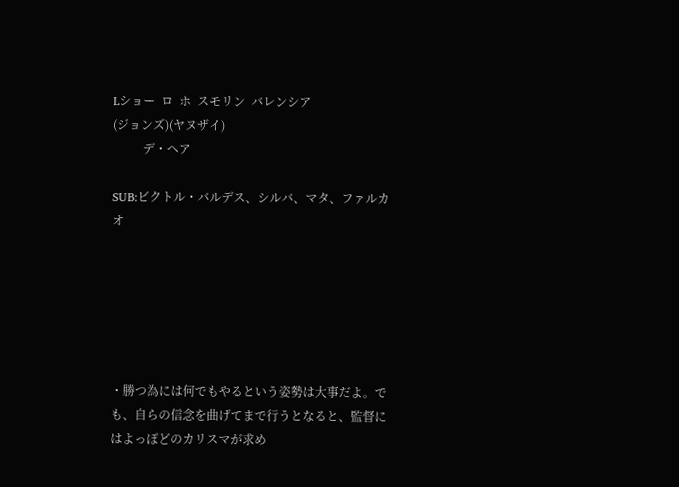Lショー  ロ  ホ  スモリン  バレンシア
(ジョンズ)(ヤヌザイ)
          デ・ヘア

SUB:ビクトル・バルデス、シルバ、マタ、ファルカオ






・勝つ為には何でもやるという姿勢は大事だよ。でも、自らの信念を曲げてまで行うとなると、監督にはよっぽどのカリスマが求め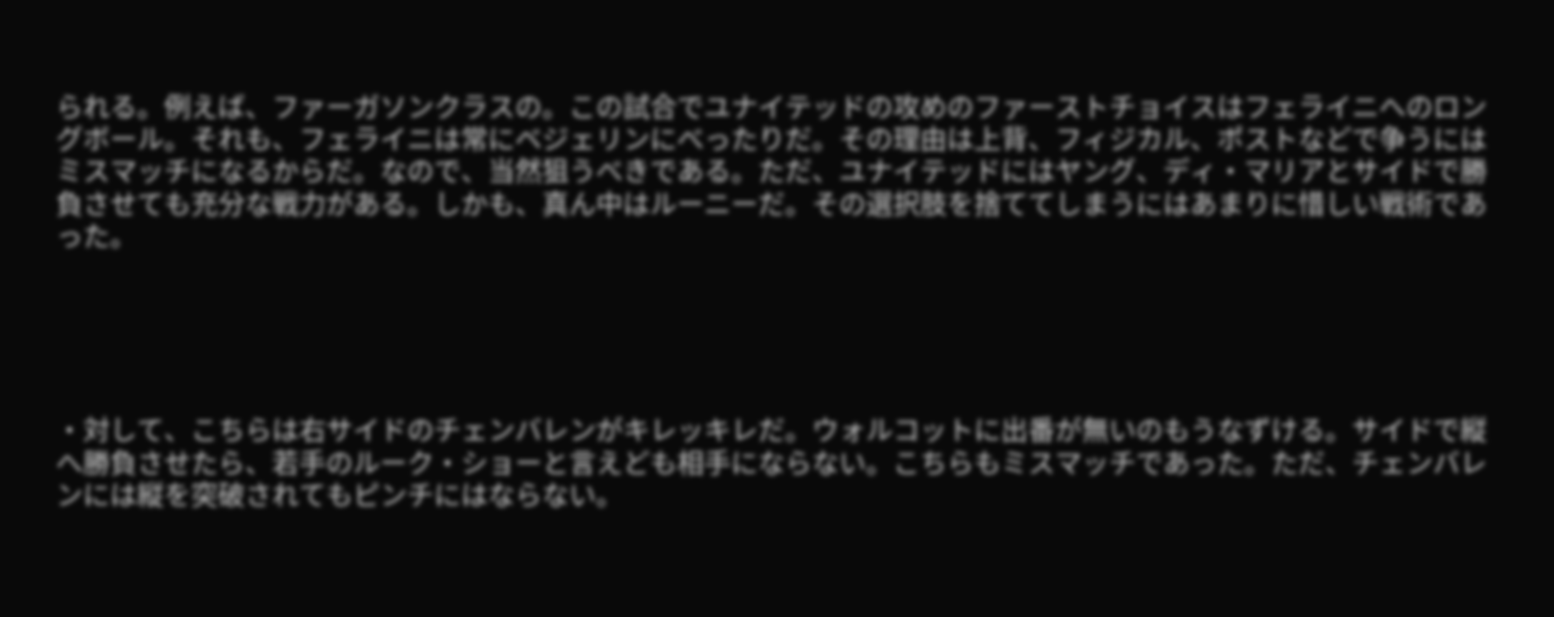られる。例えば、ファーガソンクラスの。この試合でユナイテッドの攻めのファーストチョイスはフェライニへのロングボール。それも、フェライニは常にベジェリンにべったりだ。その理由は上背、フィジカル、ポストなどで争うにはミスマッチになるからだ。なので、当然狙うべきである。ただ、ユナイテッドにはヤング、ディ・マリアとサイドで勝負させても充分な戦力がある。しかも、真ん中はルーニーだ。その選択肢を捨ててしまうにはあまりに惜しい戦術であった。





・対して、こちらは右サイドのチェンバレンがキレッキレだ。ウォルコットに出番が無いのもうなずける。サイドで縦へ勝負させたら、若手のルーク・ショーと言えども相手にならない。こちらもミスマッチであった。ただ、チェンバレンには縦を突破されてもピンチにはならない。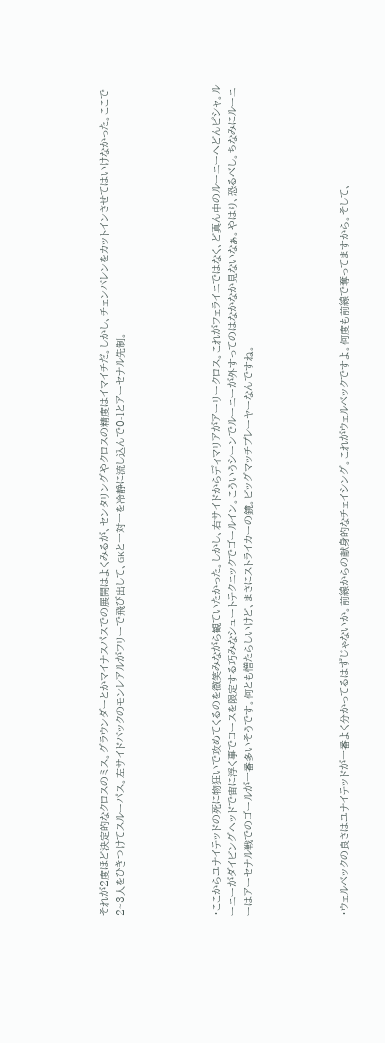それが2度ほど決定的なクロスのミス。グラウンダーとかマイナスパスでの展開はよくみるが、センタリングやクロスの精度はイマイチだ。しかし、チェンバレンをカットインさせてはいけなかった。ここで2~3人をひきつけてスルーパス。左サイドバックのモンレアルがフリーで飛び出して、GKと一対一を冷静に流し込んで0-1とアーセナル先制。





・ここからユナイテッドの死に物狂いで攻めてくるのを微笑みながら観ていたかった。しかし、右サイドからディマリアがアーリークロス。これがフェライニではなく、ど真ん中のルーニーへどんピシャ。ルーニーがダイビングヘッドで宙に浮く事でコースを限定する巧みなシュートテクニックでゴールイン。こういうシーンでルーニーが外すってのはなかなか見ないなぁ。やはり、恐るべし。ちなみにルーニーはアーセナル戦でのゴールが一番多いそうです。何とも憎たらしいけど、まさにストライカーの鏡。ビッグマッチプレーヤーなんですね。





・ウェルベックの良さはユナイテッドが一番よく分かってるはずじゃないか。前線からの献身的なチェイシング。これがウェルベックですよ。何度も前線で奪ってますから。そして、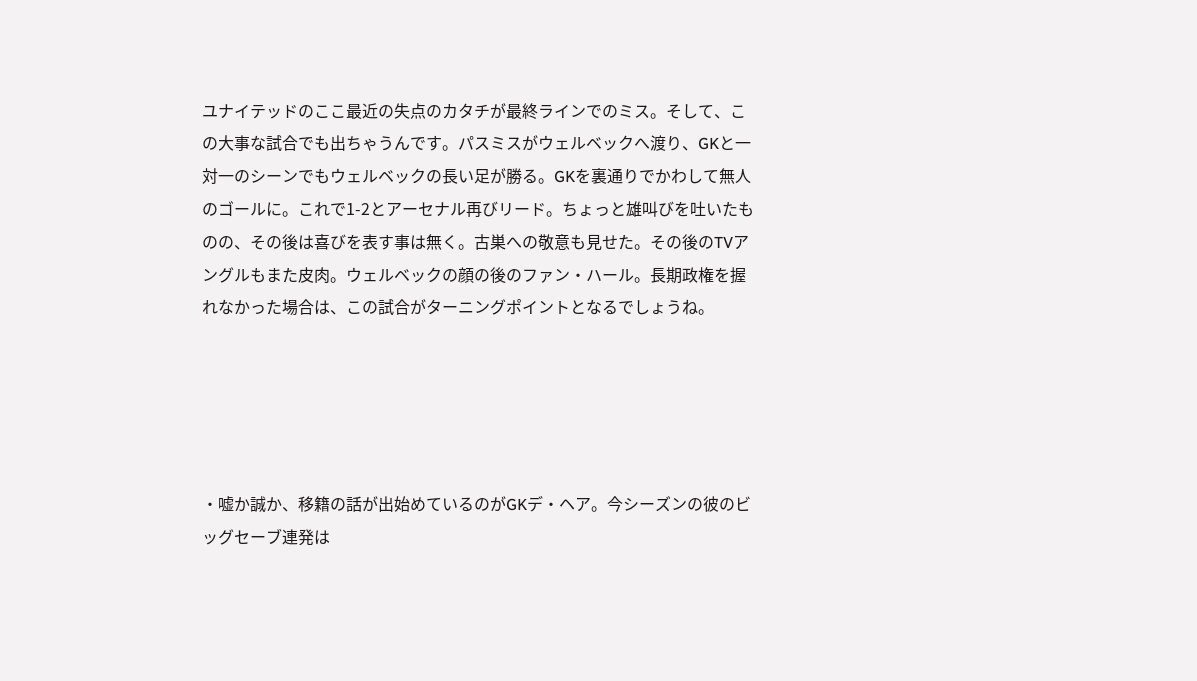ユナイテッドのここ最近の失点のカタチが最終ラインでのミス。そして、この大事な試合でも出ちゃうんです。パスミスがウェルベックへ渡り、GKと一対一のシーンでもウェルベックの長い足が勝る。GKを裏通りでかわして無人のゴールに。これで1-2とアーセナル再びリード。ちょっと雄叫びを吐いたものの、その後は喜びを表す事は無く。古巣への敬意も見せた。その後のTVアングルもまた皮肉。ウェルベックの顔の後のファン・ハール。長期政権を握れなかった場合は、この試合がターニングポイントとなるでしょうね。





・嘘か誠か、移籍の話が出始めているのがGKデ・ヘア。今シーズンの彼のビッグセーブ連発は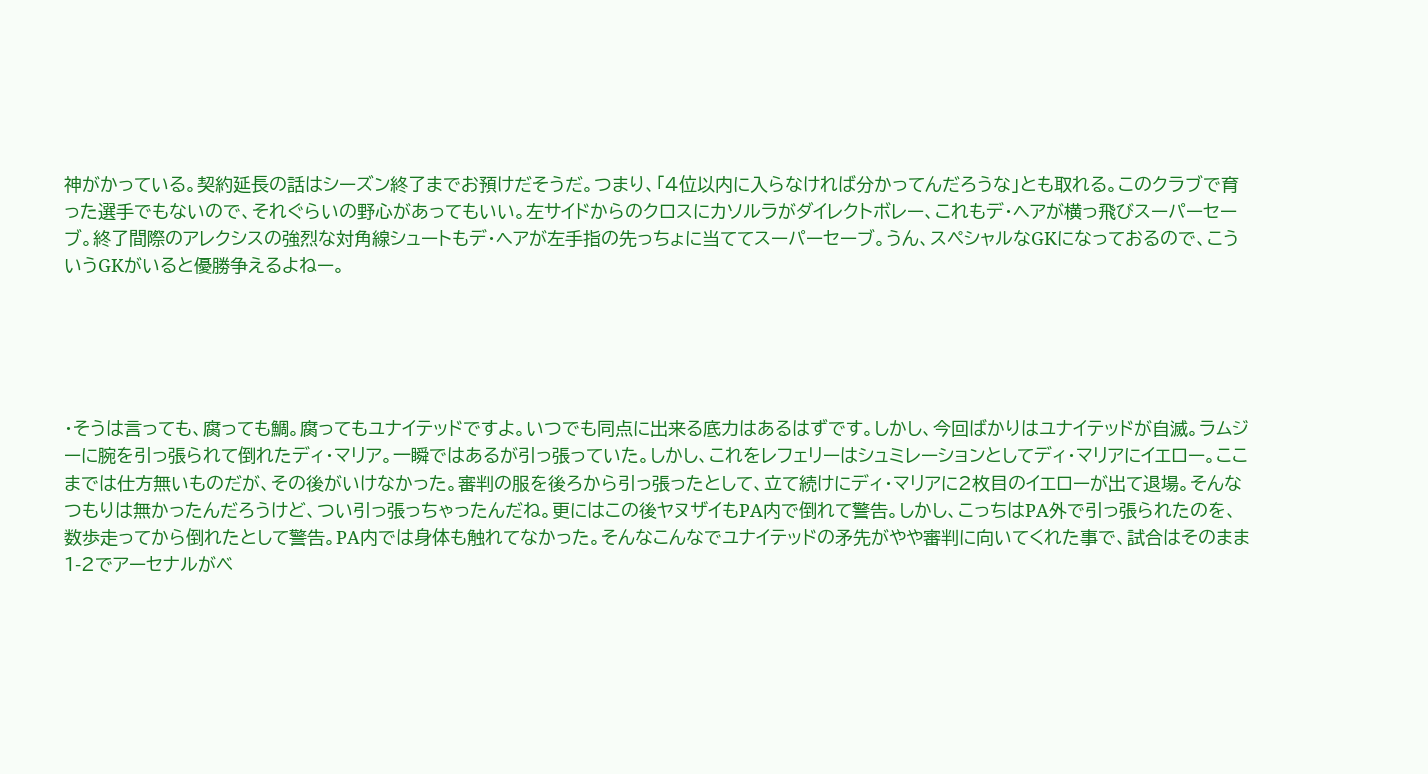神がかっている。契約延長の話はシーズン終了までお預けだそうだ。つまり、「4位以内に入らなければ分かってんだろうな」とも取れる。このクラブで育った選手でもないので、それぐらいの野心があってもいい。左サイドからのクロスにカソルラがダイレクトボレー、これもデ・ヘアが横っ飛びスーパーセーブ。終了間際のアレクシスの強烈な対角線シュートもデ・ヘアが左手指の先っちょに当ててスーパーセーブ。うん、スペシャルなGKになっておるので、こういうGKがいると優勝争えるよねー。





・そうは言っても、腐っても鯛。腐ってもユナイテッドですよ。いつでも同点に出来る底力はあるはずです。しかし、今回ばかりはユナイテッドが自滅。ラムジーに腕を引っ張られて倒れたディ・マリア。一瞬ではあるが引っ張っていた。しかし、これをレフェリーはシュミレーションとしてディ・マリアにイエロー。ここまでは仕方無いものだが、その後がいけなかった。審判の服を後ろから引っ張ったとして、立て続けにディ・マリアに2枚目のイエローが出て退場。そんなつもりは無かったんだろうけど、つい引っ張っちゃったんだね。更にはこの後ヤヌザイもPA内で倒れて警告。しかし、こっちはPA外で引っ張られたのを、数歩走ってから倒れたとして警告。PA内では身体も触れてなかった。そんなこんなでユナイテッドの矛先がやや審判に向いてくれた事で、試合はそのまま1-2でアーセナルがベ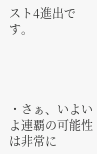スト4進出です。




・さぁ、いよいよ連覇の可能性は非常に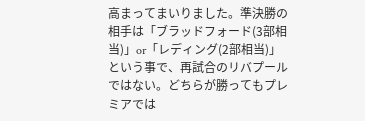高まってまいりました。準決勝の相手は「ブラッドフォード(3部相当)」or「レディング(2部相当)」という事で、再試合のリバプールではない。どちらが勝ってもプレミアでは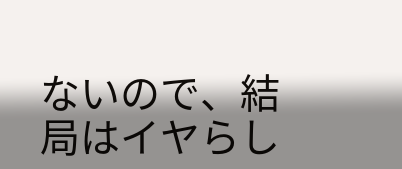ないので、結局はイヤらし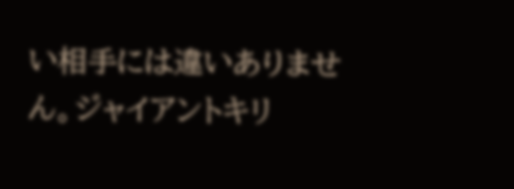い相手には違いありません。ジャイアントキリ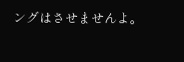ングはさせませんよ。